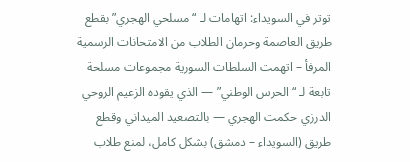توتر في السويداء: اتهامات لـ “مسلحي الهجري” بقطع طريق العاصمة وحرمان الطلاب من الامتحانات الرسمية
المرفأ – اتهمت السلطات السورية مجموعات مسلحة تابعة لـ “الحرس الوطني” — الذي يقوده الزعيم الروحي الدرزي حكمت الهجري — بالتصعيد الميداني وقطع طريق (السويداء – دمشق) بشكل كامل، لمنع طلاب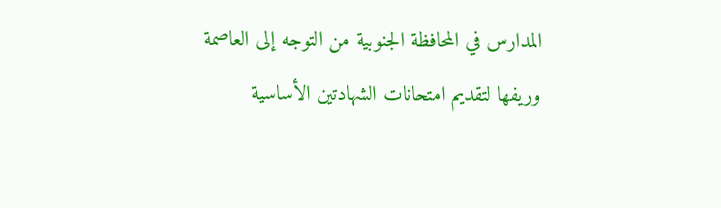المدارس في المحافظة الجنوبية من التوجه إلى العاصمة وريفها لتقديم امتحانات الشهادتين الأساسية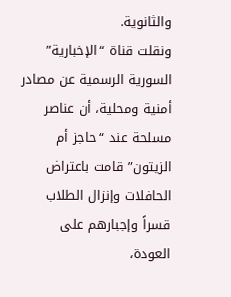والثانوية.
ونقلت قناة “الإخبارية” السورية الرسمية عن مصادر أمنية ومحلية، أن عناصر مسلحة عند “حاجز أم الزيتون” قامت باعتراض الحافلات وإنزال الطلاب قسراً وإجبارهم على العودة،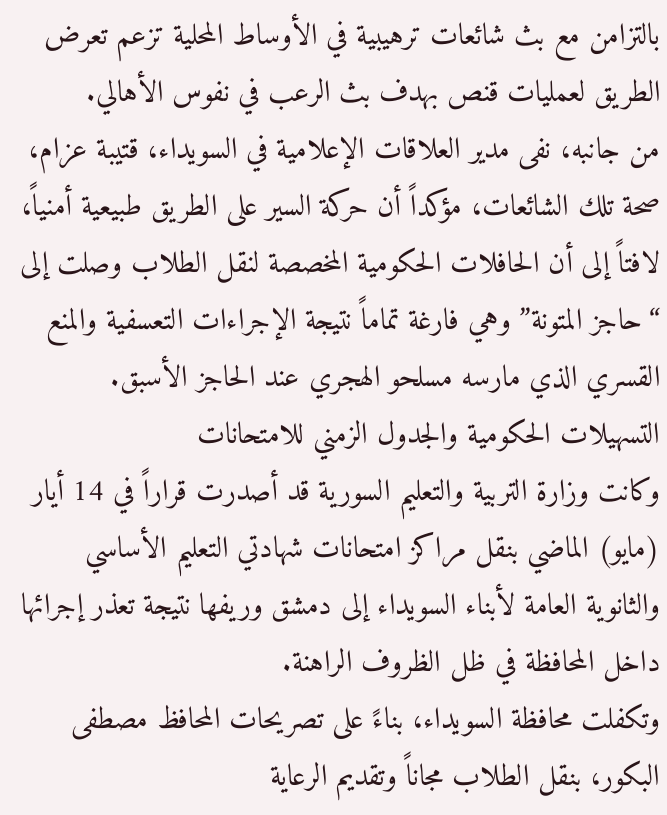بالتزامن مع بث شائعات ترهيبية في الأوساط المحلية تزعم تعرض الطريق لعمليات قنص بهدف بث الرعب في نفوس الأهالي.
من جانبه، نفى مدير العلاقات الإعلامية في السويداء، قتيبة عزام، صحة تلك الشائعات، مؤكداً أن حركة السير على الطريق طبيعية أمنياً، لافتاً إلى أن الحافلات الحكومية المخصصة لنقل الطلاب وصلت إلى “حاجز المتونة” وهي فارغة تماماً نتيجة الإجراءات التعسفية والمنع القسري الذي مارسه مسلحو الهجري عند الحاجز الأسبق.
التسهيلات الحكومية والجدول الزمني للامتحانات
وكانت وزارة التربية والتعليم السورية قد أصدرت قراراً في 14 أيار (مايو) الماضي بنقل مراكز امتحانات شهادتي التعليم الأساسي والثانوية العامة لأبناء السويداء إلى دمشق وريفها نتيجة تعذر إجرائها داخل المحافظة في ظل الظروف الراهنة.
وتكفلت محافظة السويداء، بناءً على تصريحات المحافظ مصطفى البكور، بنقل الطلاب مجاناً وتقديم الرعاية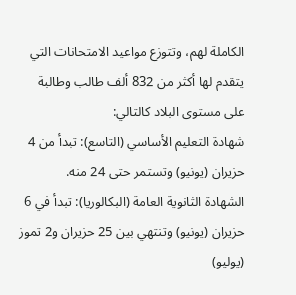الكاملة لهم، وتتوزع مواعيد الامتحانات التي يتقدم لها أكثر من 832 ألف طالب وطالبة على مستوى البلاد كالتالي:
شهادة التعليم الأساسي (التاسع): تبدأ من 4 حزيران (يونيو) وتستمر حتى 24 منه.
الشهادة الثانوية العامة (البكالوريا): تبدأ في 6 حزيران (يونيو) وتنتهي بين 25 حزيران و2 تموز (يوليو)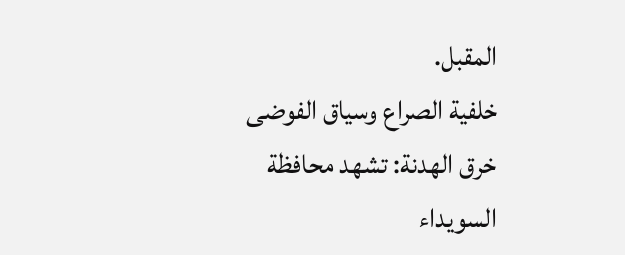المقبل.
خلفية الصراع وسياق الفوضى
خرق الهدنة: تشهد محافظة السويداء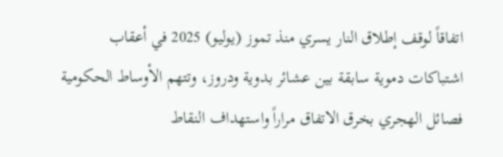اتفاقاً لوقف إطلاق النار يسري منذ تموز (يوليو) 2025 في أعقاب اشتباكات دموية سابقة بين عشائر بدوية ودروز، وتتهم الأوساط الحكومية فصائل الهجري بخرق الاتفاق مراراً واستهداف النقاط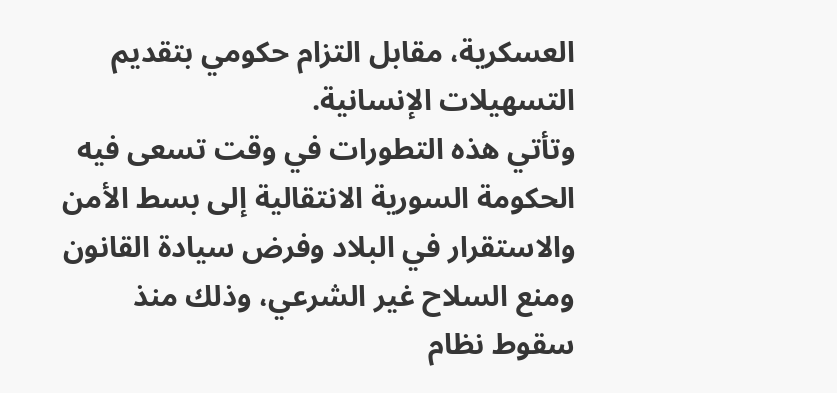العسكرية، مقابل التزام حكومي بتقديم التسهيلات الإنسانية.
وتأتي هذه التطورات في وقت تسعى فيه الحكومة السورية الانتقالية إلى بسط الأمن والاستقرار في البلاد وفرض سيادة القانون ومنع السلاح غير الشرعي، وذلك منذ سقوط نظام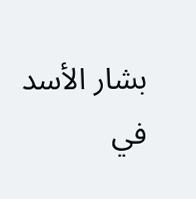بشار الأسد في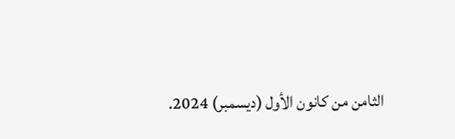الثامن من كانون الأول (ديسمبر) 2024.